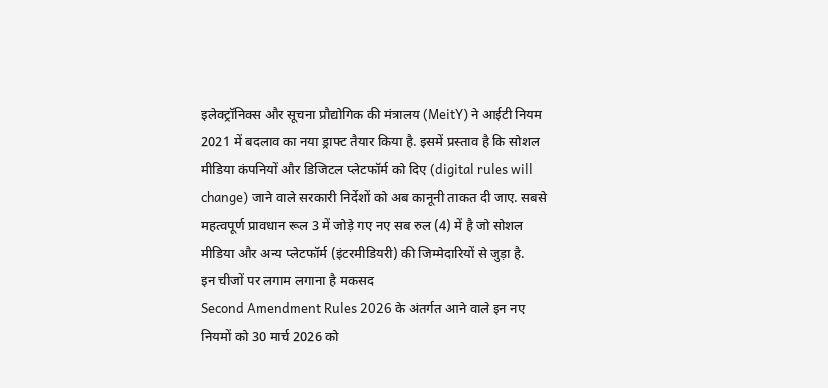इलेक्ट्रॉनिक्स और सूचना प्रौद्योगिक की मंत्रालय (MeitY) ने आईटी नियम 2021 में बदलाव का नया ड्राफ्ट तैयार किया है. इसमें प्रस्ताव है कि सोशल मीडिया कंपनियों और डिजिटल प्लेटफॉर्म को दिए (digital rules will change) जाने वाले सरकारी निर्देशों को अब कानूनी ताकत दी जाए. सबसे महत्वपूर्ण प्रावधान रूल 3 में जोड़े गए नए सब रुल (4) में है जो सोशल मीडिया और अन्य प्लेटफॉर्म (इंटरमीडियरी) की जिम्मेदारियों से जुड़ा है.
इन चीजों पर लगाम लगाना है मकसद
Second Amendment Rules 2026 के अंतर्गत आने वाले इन नए नियमों को 30 मार्च 2026 को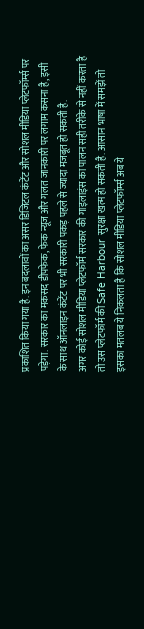प्रकाशित किया गया है. इन बदलावों का असर डिजिटल कंटेंट और सोशल मीडिया प्लेटफॉर्म्स पर पड़ेगा. सरकार का मकसद डीपफेक, फेक न्यूज और गलत जानकारी पर लगाम कसना है, इसी के साथ ऑनलाइन कंटेंट पर भी सरकारी पकड़ पहले से ज्यादा मजबूत हो सकती है.
अगर कोई सोशल मीडिया प्लेटफॉर्म सरकार की गाइलाइंस का पालन सही तरीके से नहीं करता है तो उस प्लेटफॉर्म की Safe Harbour सुरक्षा खत्म हो सकती है. आसान भाषा में समझें तो इसका मतलब ये निकलता है कि सोशल मीडिया प्लेटफॉर्म्स अब ये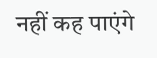नहीं कह पाएंगे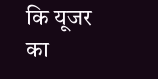कि यूजर का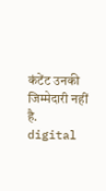कंटेंट उनकी जिम्मेदारी नहीं है.
digital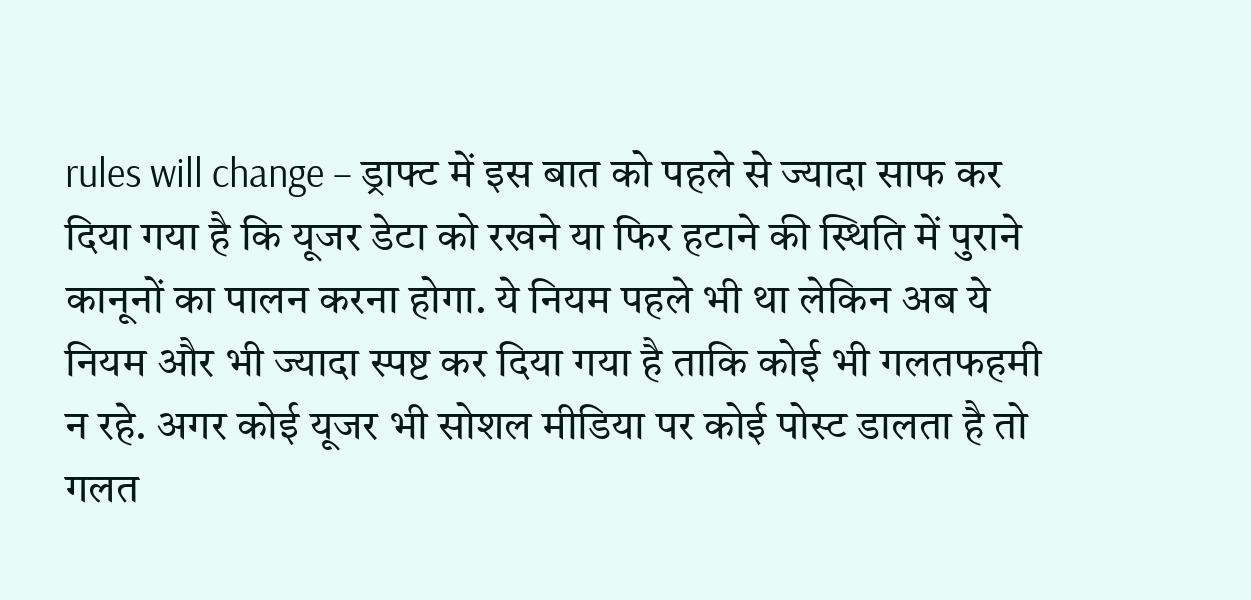rules will change – ड्राफ्ट में इस बात को पहले से ज्यादा साफ कर दिया गया है कि यूजर डेटा को रखने या फिर हटाने की स्थिति में पुराने कानूनों का पालन करना होगा. ये नियम पहले भी था लेकिन अब ये नियम और भी ज्यादा स्पष्ट कर दिया गया है ताकि कोई भी गलतफहमी न रहे. अगर कोई यूजर भी सोशल मीडिया पर कोई पोस्ट डालता है तो गलत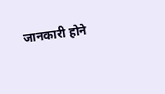जानकारी होने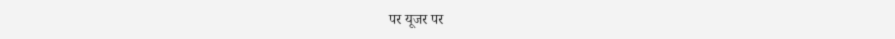पर यूजर पर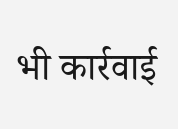भी कार्रवाई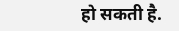हो सकती है.